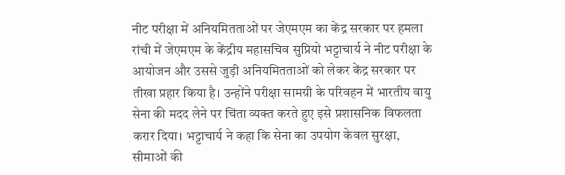नीट परीक्षा में अनियमितताओं पर जेएमएम का केंद्र सरकार पर हमला
रांची में जेएमएम के केंद्रीय महासचिव सुप्रियो भट्टाचार्य ने नीट परीक्षा के आयोजन और उससे जुड़ी अनियमितताओं को लेकर केंद्र सरकार पर तीखा प्रहार किया है। उन्होंने परीक्षा सामग्री के परिवहन में भारतीय वायु सेना की मदद लेने पर चिंता व्यक्त करते हुए इसे प्रशासनिक विफलता करार दिया। भट्टाचार्य ने कहा कि सेना का उपयोग केवल सुरक्षा, सीमाओं की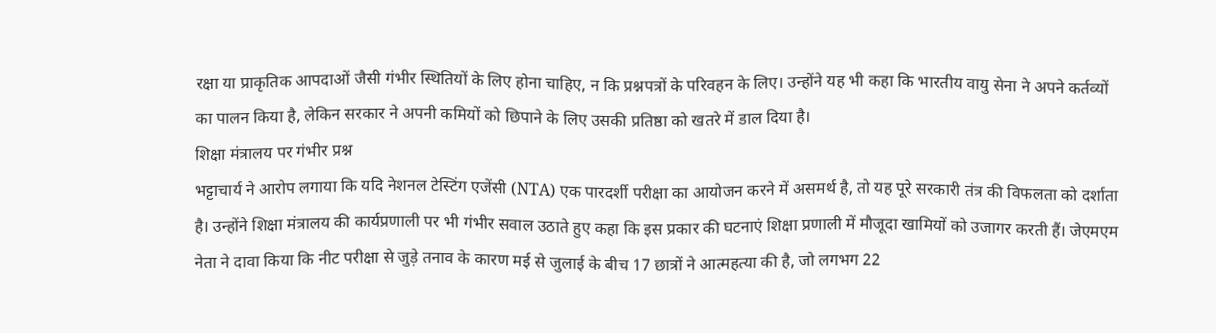रक्षा या प्राकृतिक आपदाओं जैसी गंभीर स्थितियों के लिए होना चाहिए, न कि प्रश्नपत्रों के परिवहन के लिए। उन्होंने यह भी कहा कि भारतीय वायु सेना ने अपने कर्तव्यों का पालन किया है, लेकिन सरकार ने अपनी कमियों को छिपाने के लिए उसकी प्रतिष्ठा को खतरे में डाल दिया है।
शिक्षा मंत्रालय पर गंभीर प्रश्न
भट्टाचार्य ने आरोप लगाया कि यदि नेशनल टेस्टिंग एजेंसी (NTA) एक पारदर्शी परीक्षा का आयोजन करने में असमर्थ है, तो यह पूरे सरकारी तंत्र की विफलता को दर्शाता है। उन्होंने शिक्षा मंत्रालय की कार्यप्रणाली पर भी गंभीर सवाल उठाते हुए कहा कि इस प्रकार की घटनाएं शिक्षा प्रणाली में मौजूदा खामियों को उजागर करती हैं। जेएमएम नेता ने दावा किया कि नीट परीक्षा से जुड़े तनाव के कारण मई से जुलाई के बीच 17 छात्रों ने आत्महत्या की है, जो लगभग 22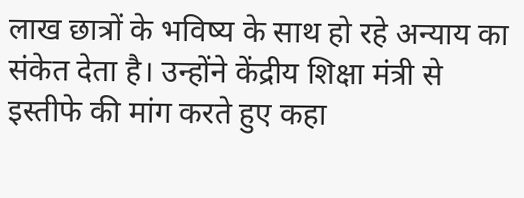लाख छात्रों के भविष्य के साथ हो रहे अन्याय का संकेत देता है। उन्होंने केंद्रीय शिक्षा मंत्री से इस्तीफे की मांग करते हुए कहा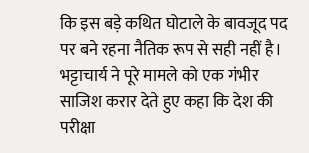कि इस बड़े कथित घोटाले के बावजूद पद पर बने रहना नैतिक रूप से सही नहीं है। भट्टाचार्य ने पूरे मामले को एक गंभीर साजिश करार देते हुए कहा कि देश की परीक्षा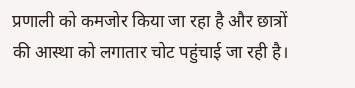प्रणाली को कमजोर किया जा रहा है और छात्रों की आस्था को लगातार चोट पहुंचाई जा रही है।